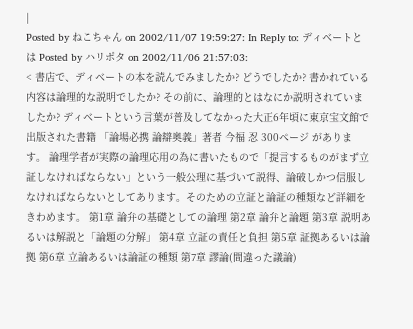|
Posted by ねこちゃん on 2002/11/07 19:59:27: In Reply to: ディベートとは Posted by ハリポタ on 2002/11/06 21:57:03:
< 書店で、ディベートの本を読んでみましたか? どうでしたか? 書かれている内容は論理的な説明でしたか? その前に、論理的とはなにか説明されていましたか? ディベートという言葉が普及してなかった大正6年頃に東京宝文館で出版された書籍 「論場必携 論辯奥義」著者 今福 忍 300ページ があります。 論理学者が実際の論理応用の為に書いたもので「提言するものがまず立証しなければならない」という一般公理に基づいて説得、論破しかつ信服しなければならないとしてあります。そのための立証と論証の種類など詳細をきわめます。 第1章 論弁の基礎としての論理 第2章 論弁と論題 第3章 説明あるいは解説と「論題の分解」 第4章 立証の責任と負担 第5章 証拠あるいは論拠 第6章 立論あるいは論証の種類 第7章 謬論(間違った議論)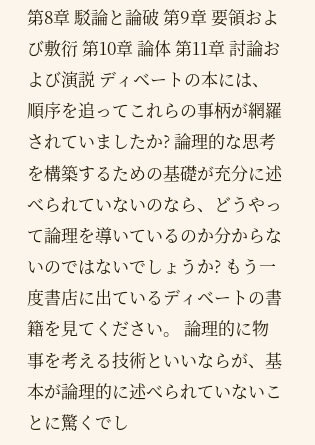第8章 駁論と論破 第9章 要領および敷衍 第10章 論体 第11章 討論および演説 ディベートの本には、順序を追ってこれらの事柄が網羅されていましたか? 論理的な思考を構築するための基礎が充分に述べられていないのなら、どうやって論理を導いているのか分からないのではないでしょうか? もう一度書店に出ているディベートの書籍を見てください。 論理的に物事を考える技術といいならが、基本が論理的に述べられていないことに驚くでし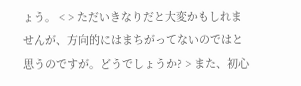ょう。 < > ただいきなりだと大変かもしれませんが、方向的にはまちがってないのではと思うのですが。どうでしょうか? > また、初心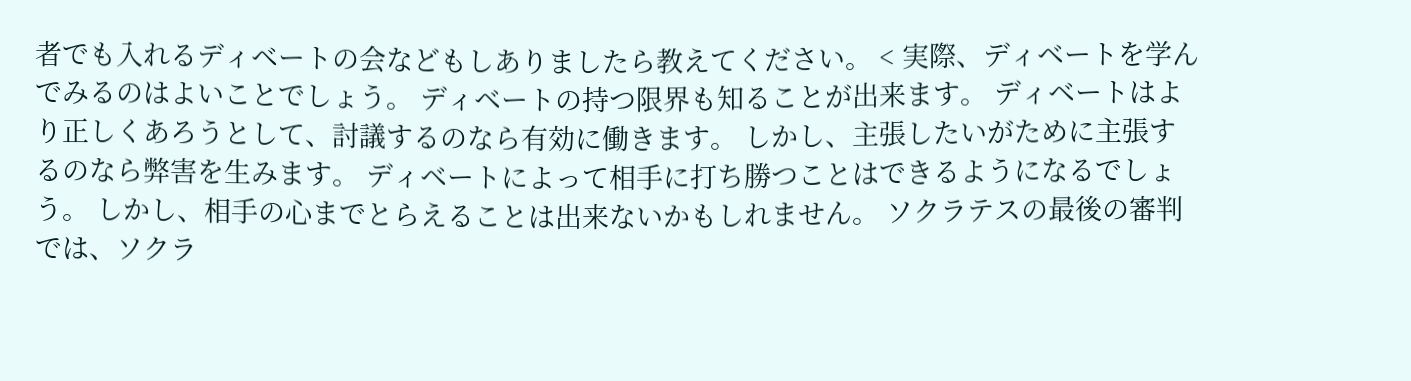者でも入れるディベートの会などもしありましたら教えてください。 < 実際、ディベートを学んでみるのはよいことでしょう。 ディベートの持つ限界も知ることが出来ます。 ディベートはより正しくあろうとして、討議するのなら有効に働きます。 しかし、主張したいがために主張するのなら弊害を生みます。 ディベートによって相手に打ち勝つことはできるようになるでしょう。 しかし、相手の心までとらえることは出来ないかもしれません。 ソクラテスの最後の審判では、ソクラ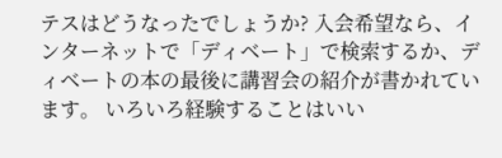テスはどうなったでしょうか? 入会希望なら、インターネットで「ディベート」で検索するか、ディベートの本の最後に講習会の紹介が書かれています。 いろいろ経験することはいい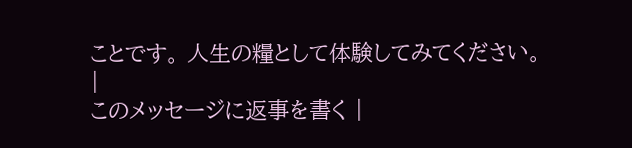ことです。 人生の糧として体験してみてください。
|
このメッセージに返事を書く |